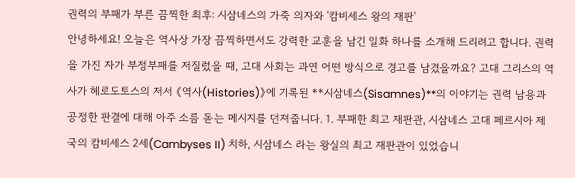권력의 부패가 부른 끔찍한 최후: 시삼네스의 가죽 의자와 '캄비세스 왕의 재판'
안녕하세요! 오늘은 역사상 가장 끔찍하면서도 강력한 교훈을 남긴 일화 하나를 소개해 드리려고 합니다. 권력을 가진 자가 부정부패를 저질렀을 때, 고대 사회는 과연 어떤 방식으로 경고를 남겼을까요? 고대 그리스의 역사가 헤로도토스의 저서 《역사(Histories)》에 기록된 **시삼네스(Sisamnes)**의 이야기는 권력 남용과 공정한 판결에 대해 아주 소름 돋는 메시지를 던져줍니다. 1. 부패한 최고 재판관, 시삼네스 고대 페르시아 제국의 캄비세스 2세(Cambyses II) 치하, 시삼네스 라는 왕실의 최고 재판관이 있었습니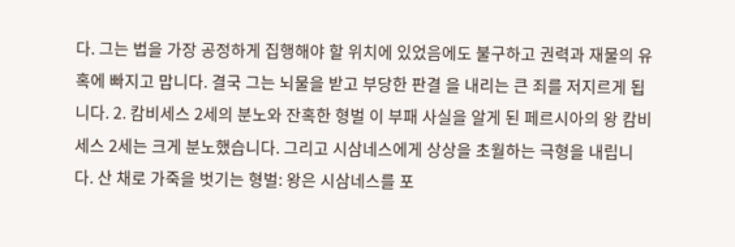다. 그는 법을 가장 공정하게 집행해야 할 위치에 있었음에도 불구하고 권력과 재물의 유혹에 빠지고 맙니다. 결국 그는 뇌물을 받고 부당한 판결 을 내리는 큰 죄를 저지르게 됩니다. 2. 캄비세스 2세의 분노와 잔혹한 형벌 이 부패 사실을 알게 된 페르시아의 왕 캄비세스 2세는 크게 분노했습니다. 그리고 시삼네스에게 상상을 초월하는 극형을 내립니다. 산 채로 가죽을 벗기는 형벌: 왕은 시삼네스를 포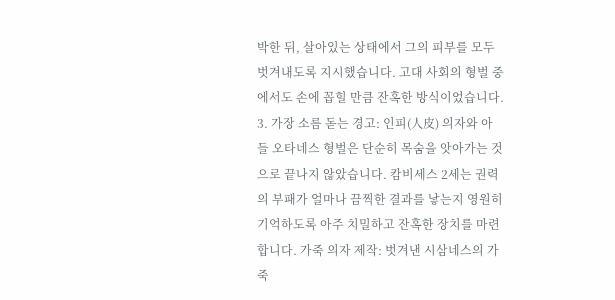박한 뒤, 살아있는 상태에서 그의 피부를 모두 벗겨내도록 지시했습니다. 고대 사회의 형벌 중에서도 손에 꼽힐 만큼 잔혹한 방식이었습니다. 3. 가장 소름 돋는 경고: 인피(人皮) 의자와 아들 오타네스 형벌은 단순히 목숨을 앗아가는 것으로 끝나지 않았습니다. 캄비세스 2세는 권력의 부패가 얼마나 끔찍한 결과를 낳는지 영원히 기억하도록 아주 치밀하고 잔혹한 장치를 마련합니다. 가죽 의자 제작: 벗겨낸 시삼네스의 가죽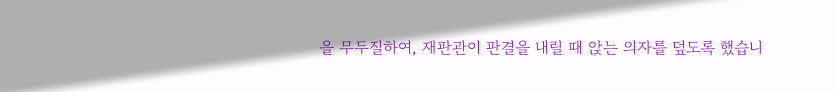을 무두질하여, 재판관이 판결을 내릴 때 앉는 의자를 덮도록 했습니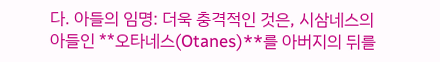다. 아들의 임명: 더욱 충격적인 것은, 시삼네스의 아들인 **오타네스(Otanes)**를 아버지의 뒤를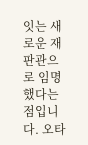잇는 새로운 재판관으로 임명했다는 점입니다. 오타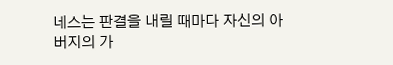네스는 판결을 내릴 때마다 자신의 아버지의 가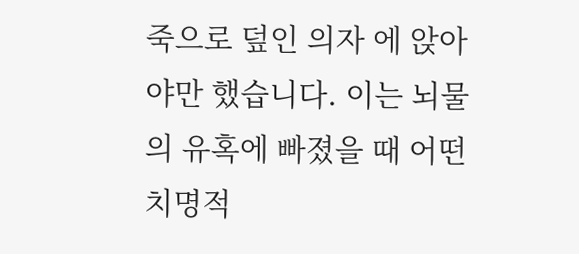죽으로 덮인 의자 에 앉아야만 했습니다. 이는 뇌물의 유혹에 빠졌을 때 어떤 치명적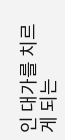인 대가를 치르게 되는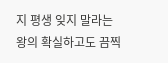지 평생 잊지 말라는 왕의 확실하고도 끔찍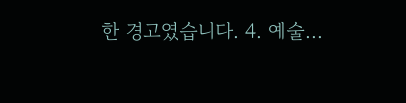한 경고였습니다. 4. 예술...